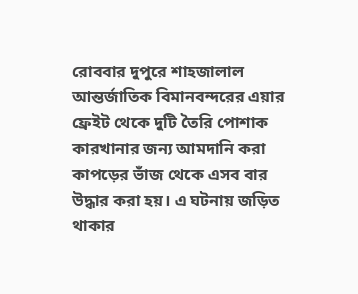রোববার দুপুরে শাহজালাল আন্তর্জাতিক বিমানবন্দরের এয়ার ফ্রেইট থেকে দুটি তৈরি পোশাক কারখানার জন্য আমদানি করা কাপড়ের ভাঁজ থেকে এসব বার উদ্ধার করা হয়। এ ঘটনায় জড়িত থাকার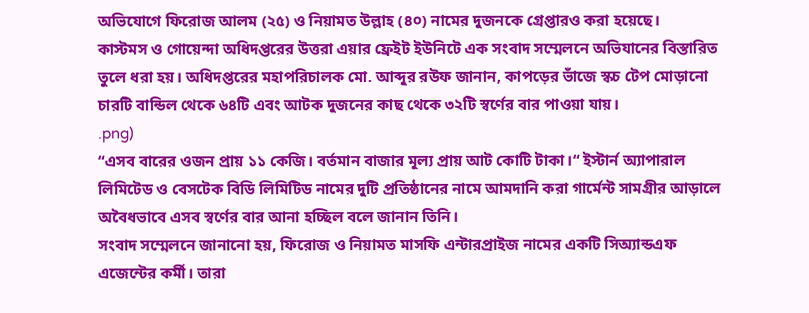অভিযোগে ফিরোজ আলম (২৫) ও নিয়ামত উল্লাহ (৪০) নামের দুজনকে গ্রেপ্তারও করা হয়েছে।
কাস্টমস ও গোয়েন্দা অধিদপ্তরের উত্তরা এয়ার ফ্রেইট ইউনিটে এক সংবাদ সম্মেলনে অভিযানের বিস্তারিত তুলে ধরা হয়। অধিদপ্তরের মহাপরিচালক মো. আব্দুর রউফ জানান, কাপড়ের ভাঁজে স্কচ টেপ মোড়ানো চারটি বান্ডিল থেকে ৬৪টি এবং আটক দুজনের কাছ থেকে ৩২টি স্বর্ণের বার পাওয়া যায়।
.png)
“এসব বারের ওজন প্রায় ১১ কেজি। বর্তমান বাজার মূল্য প্রায় আট কোটি টাকা।“ ইস্টার্ন অ্যাপারাল লিমিটেড ও বেসটেক বিডি লিমিটিড নামের দুটি প্রতিষ্ঠানের নামে আমদানি করা গার্মেন্ট সামগ্রীর আড়ালে অবৈধভাবে এসব স্বর্ণের বার আনা হচ্ছিল বলে জানান তিনি।
সংবাদ সম্মেলনে জানানো হয়, ফিরোজ ও নিয়ামত মাসফি এন্টারপ্রাইজ নামের একটি সিঅ্যান্ডএফ এজেন্টের কর্মী। তারা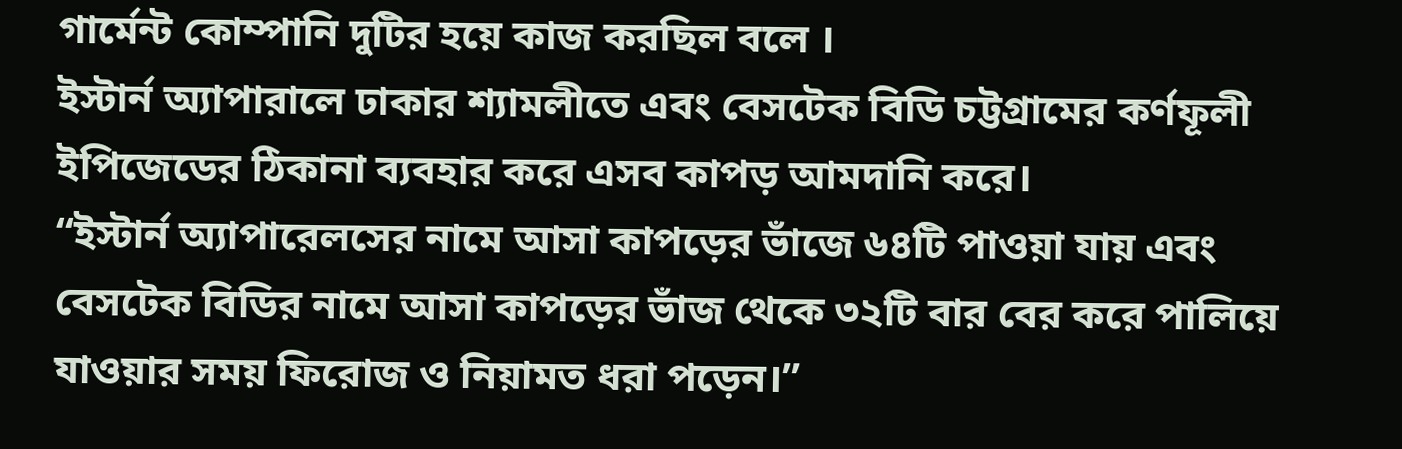গার্মেন্ট কোম্পানি দুটির হয়ে কাজ করছিল বলে ।
ইস্টার্ন অ্যাপারালে ঢাকার শ্যামলীতে এবং বেসটেক বিডি চট্টগ্রামের কর্ণফূলী ইপিজেডের ঠিকানা ব্যবহার করে এসব কাপড় আমদানি করে।
“ইস্টার্ন অ্যাপারেলসের নামে আসা কাপড়ের ভাঁজে ৬৪টি পাওয়া যায় এবং বেসটেক বিডির নামে আসা কাপড়ের ভাঁজ থেকে ৩২টি বার বের করে পালিয়ে যাওয়ার সময় ফিরোজ ও নিয়ামত ধরা পড়েন।”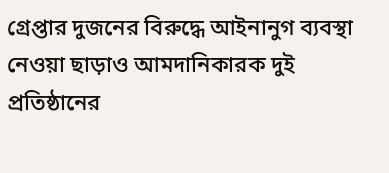গ্রেপ্তার দুজনের বিরুদ্ধে আইনানুগ ব্যবস্থা নেওয়া ছাড়াও আমদানিকারক দুই প্রতিষ্ঠানের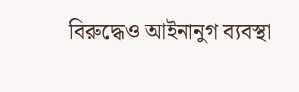বিরুদ্ধেও আইনানুগ ব্যবস্থা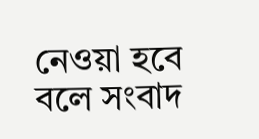নেওয়া হবে বলে সংবাদ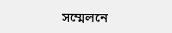সম্মেলনে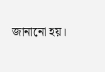জানানো হয়।